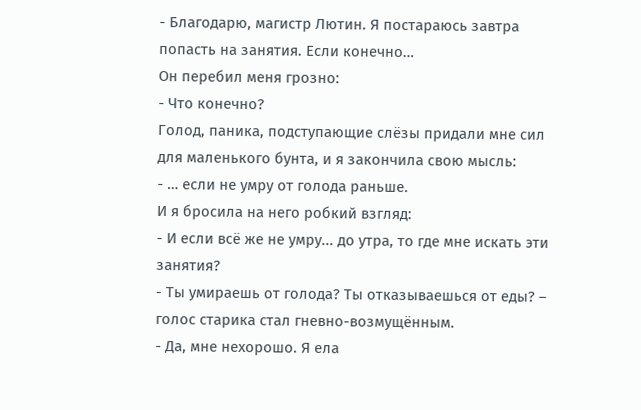- Благодарю, магистр Лютин. Я постараюсь завтра попасть на занятия. Если конечно…
Он перебил меня грозно:
- Что конечно?
Голод, паника, подступающие слёзы придали мне сил для маленького бунта, и я закончила свою мысль:
- … если не умру от голода раньше.
И я бросила на него робкий взгляд:
- И если всё же не умру... до утра, то где мне искать эти занятия?
- Ты умираешь от голода? Ты отказываешься от еды? – голос старика стал гневно-возмущённым.
- Да, мне нехорошо. Я ела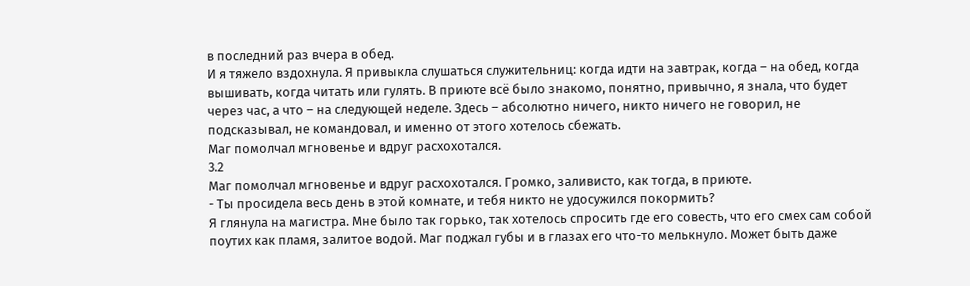в последний раз вчера в обед.
И я тяжело вздохнула. Я привыкла слушаться служительниц: когда идти на завтрак, когда – на обед, когда вышивать, когда читать или гулять. В приюте всё было знакомо, понятно, привычно, я знала, что будет через час, а что – на следующей неделе. Здесь – абсолютно ничего, никто ничего не говорил, не подсказывал, не командовал, и именно от этого хотелось сбежать.
Маг помолчал мгновенье и вдруг расхохотался.
3.2
Маг помолчал мгновенье и вдруг расхохотался. Громко, заливисто, как тогда, в приюте.
- Ты просидела весь день в этой комнате, и тебя никто не удосужился покормить?
Я глянула на магистра. Мне было так горько, так хотелось спросить где его совесть, что его смех сам собой поутих как пламя, залитое водой. Маг поджал губы и в глазах его что-то мелькнуло. Может быть даже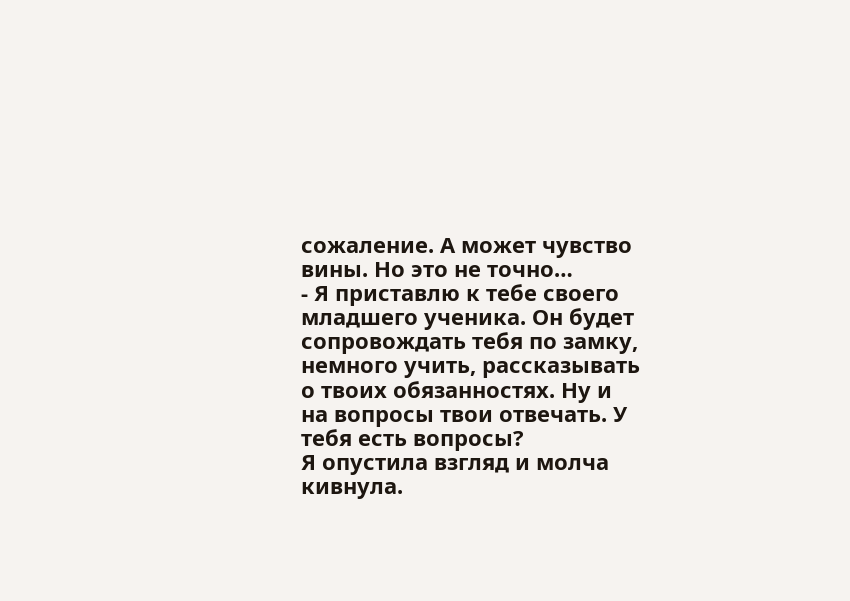сожаление. А может чувство вины. Но это не точно…
- Я приставлю к тебе своего младшего ученика. Он будет сопровождать тебя по замку, немного учить, рассказывать о твоих обязанностях. Ну и на вопросы твои отвечать. У тебя есть вопросы?
Я опустила взгляд и молча кивнула.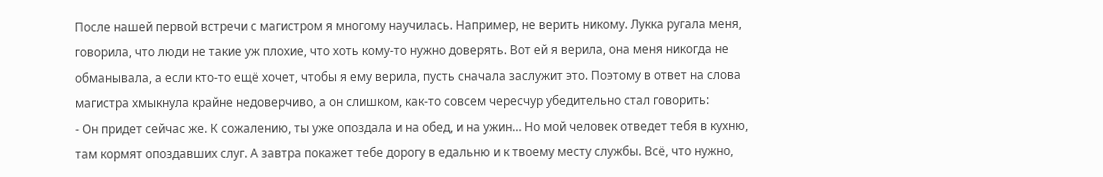После нашей первой встречи с магистром я многому научилась. Например, не верить никому. Лукка ругала меня, говорила, что люди не такие уж плохие, что хоть кому-то нужно доверять. Вот ей я верила, она меня никогда не обманывала, а если кто-то ещё хочет, чтобы я ему верила, пусть сначала заслужит это. Поэтому в ответ на слова магистра хмыкнула крайне недоверчиво, а он слишком, как-то совсем чересчур убедительно стал говорить:
- Он придет сейчас же. К сожалению, ты уже опоздала и на обед, и на ужин… Но мой человек отведет тебя в кухню, там кормят опоздавших слуг. А завтра покажет тебе дорогу в едальню и к твоему месту службы. Всё, что нужно,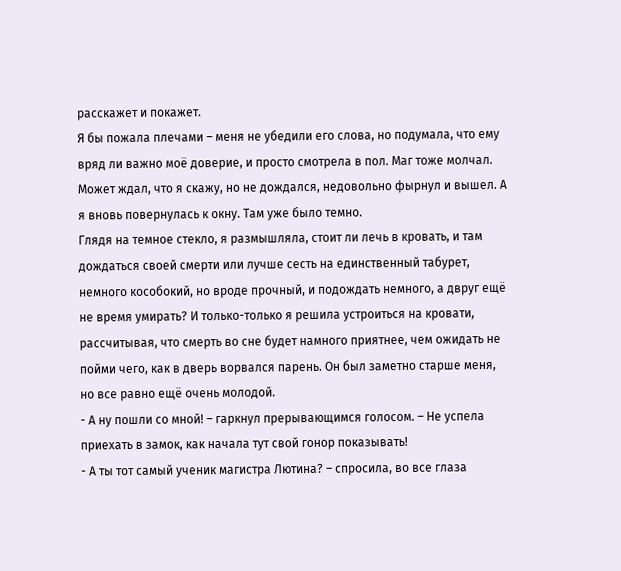расскажет и покажет.
Я бы пожала плечами – меня не убедили его слова, но подумала, что ему вряд ли важно моё доверие, и просто смотрела в пол. Маг тоже молчал. Может ждал, что я скажу, но не дождался, недовольно фырнул и вышел. А я вновь повернулась к окну. Там уже было темно.
Глядя на темное стекло, я размышляла, стоит ли лечь в кровать, и там дождаться своей смерти или лучше сесть на единственный табурет, немного кособокий, но вроде прочный, и подождать немного, а двруг ещё не время умирать? И только-только я решила устроиться на кровати, рассчитывая, что смерть во сне будет намного приятнее, чем ожидать не пойми чего, как в дверь ворвался парень. Он был заметно старше меня, но все равно ещё очень молодой.
- А ну пошли со мной! – гаркнул прерывающимся голосом. – Не успела приехать в замок, как начала тут свой гонор показывать!
- А ты тот самый ученик магистра Лютина? – спросила, во все глаза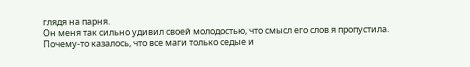глядя на парня.
Он меня так сильно удивил своей молодостью, что смысл его слов я пропустила. Почему-то казалось, что все маги только седые и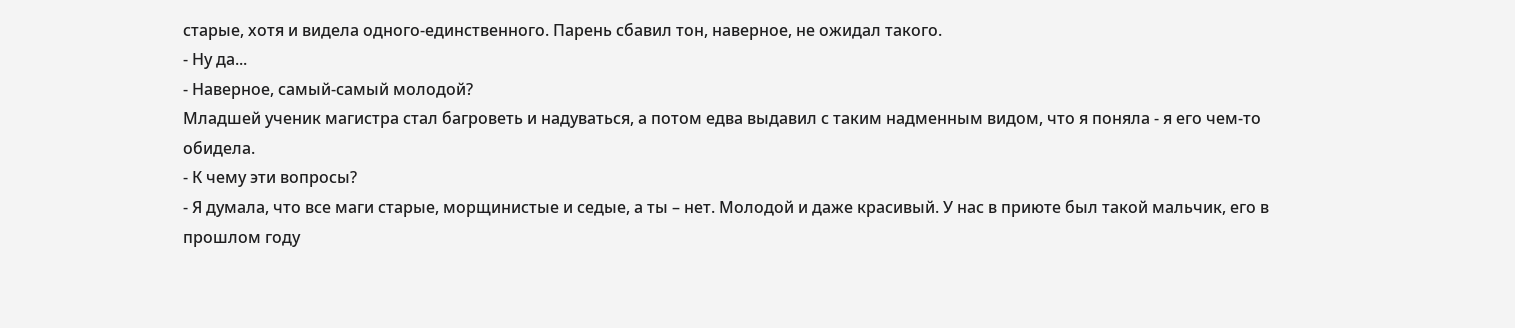старые, хотя и видела одного-единственного. Парень сбавил тон, наверное, не ожидал такого.
- Ну да...
- Наверное, самый-самый молодой?
Младшей ученик магистра стал багроветь и надуваться, а потом едва выдавил с таким надменным видом, что я поняла - я его чем-то обидела.
- К чему эти вопросы?
- Я думала, что все маги старые, морщинистые и седые, а ты – нет. Молодой и даже красивый. У нас в приюте был такой мальчик, его в прошлом году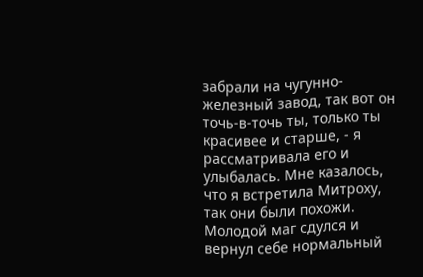забрали на чугунно-железный завод, так вот он точь-в-точь ты, только ты красивее и старше, - я рассматривала его и улыбалась. Мне казалось, что я встретила Митроху, так они были похожи.
Молодой маг сдулся и вернул себе нормальный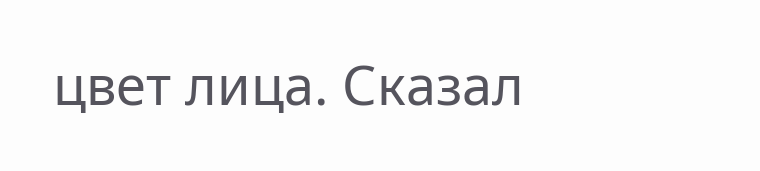цвет лица. Сказал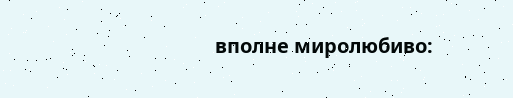вполне миролюбиво: